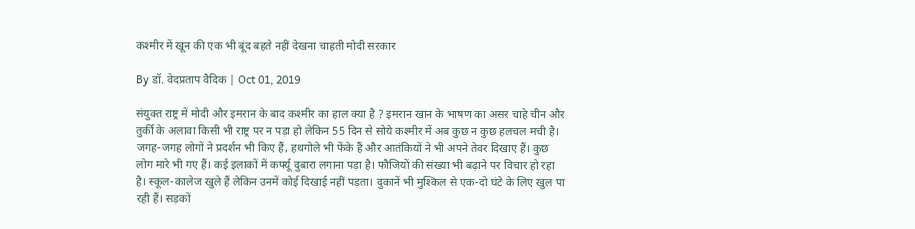कश्मीर में खून की एक भी बूंद बहते नहीं देखना चाहती मोदी सरकार

By डॉ. वेदप्रताप वैदिक | Oct 01, 2019

संयुक्त राष्ट्र में मोदी और इमरान के बाद कश्मीर का हाल क्या है ? इमरान खान के भाषण का असर चाहे चीन और तुर्की के अलावा किसी भी राष्ट्र पर न पड़ा हो लेकिन 55 दिन से सोये कश्मीर में अब कुछ न कुछ हलचल मची है। जगह-जगह लोगों ने प्रदर्शन भी किए हैं, हथगोले भी फेंके हैं और आतंकियों ने भी अपने तेवर दिखाए हैं। कुछ लोग मारे भी गए हैं। कई इलाकों में कर्फ्यू दुबारा लगाना पड़ा है। फौजियों की संख्या भी बढ़ाने पर विचार हो रहा है। स्कूल-कालेज खुले हैं लेकिन उनमें कोई दिखाई नहीं पड़ता। दुकानें भी मुश्किल से एक-दो घंटे के लिए खुल पा रही हैं। सड़कों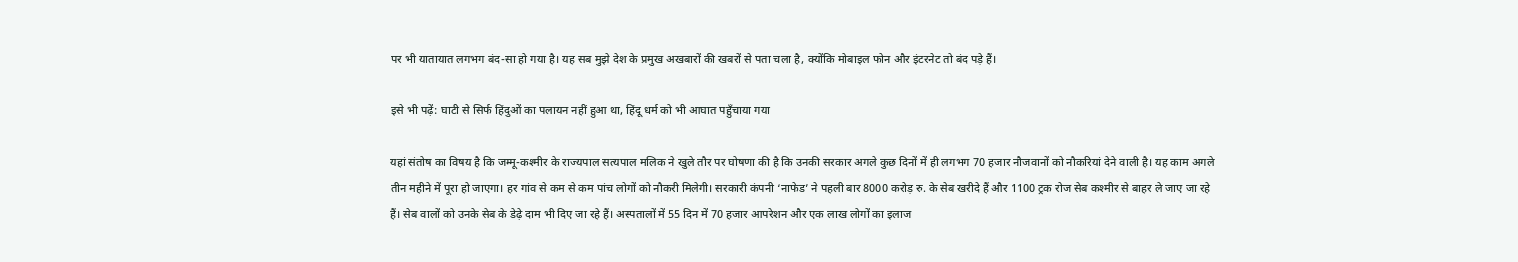पर भी यातायात लगभग बंद-सा हो गया है। यह सब मुझे देश के प्रमुख अखबारों की खबरों से पता चला है, क्योंकि मोबाइल फोन और इंटरनेट तो बंद पड़े हैं।

इसे भी पढ़ें: घाटी से सिर्फ हिंदुओं का पलायन नहीं हुआ था, हिंदू धर्म को भी आघात पहुँचाया गया

यहां संतोष का विषय है कि जम्मू-कश्मीर के राज्यपाल सत्यपाल मलिक ने खुले तौर पर घोषणा की है कि उनकी सरकार अगले कुछ दिनों में ही लगभग 70 हजार नौजवानों को नौकरियां देने वाली है। यह काम अगले तीन महीने में पूरा हो जाएगा। हर गांव से कम से कम पांच लोगों को नौकरी मिलेगी। सरकारी कंपनी ‘नाफेड’ ने पहली बार 8000 करोड़ रु. के सेब खरीदे हैं और 1100 ट्रक रोज सेब कश्मीर से बाहर ले जाए जा रहे हैं। सेब वालों को उनके सेब के डेढ़े दाम भी दिए जा रहे हैं। अस्पतालों में 55 दिन में 70 हजार आपरेशन और एक लाख लोगों का इलाज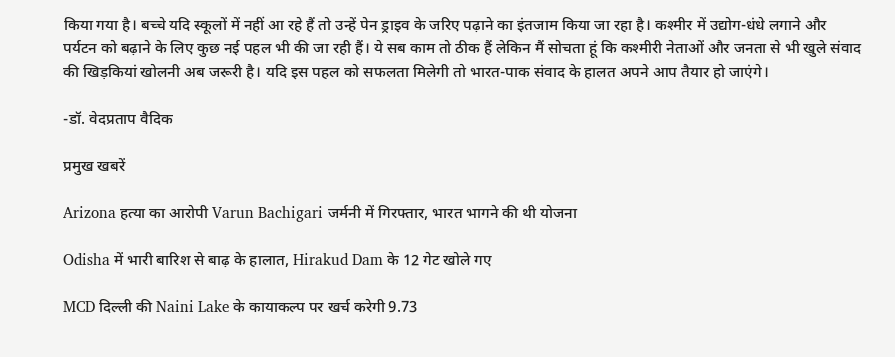किया गया है। बच्चे यदि स्कूलों में नहीं आ रहे हैं तो उन्हें पेन ड्राइव के जरिए पढ़ाने का इंतजाम किया जा रहा है। कश्मीर में उद्योग-धंधे लगाने और पर्यटन को बढ़ाने के लिए कुछ नई पहल भी की जा रही हैं। ये सब काम तो ठीक हैं लेकिन मैं सोचता हूं कि कश्मीरी नेताओं और जनता से भी खुले संवाद की खिड़कियां खोलनी अब जरूरी है। यदि इस पहल को सफलता मिलेगी तो भारत-पाक संवाद के हालत अपने आप तैयार हो जाएंगे।

-डॉ. वेदप्रताप वैदिक

प्रमुख खबरें

Arizona हत्या का आरोपी Varun Bachigari जर्मनी में गिरफ्तार, भारत भागने की थी योजना

Odisha में भारी बारिश से बाढ़ के हालात, Hirakud Dam के 12 गेट खोले गए

MCD दिल्ली की Naini Lake के कायाकल्प पर खर्च करेगी 9.73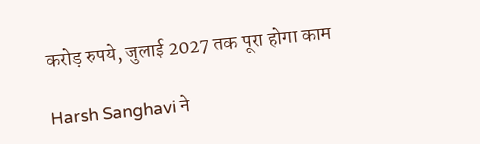करोड़ रुपये, जुलाई 2027 तक पूरा होगा काम

Harsh Sanghavi ने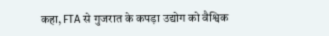कहा, FTA से गुजरात के कपड़ा उद्योग को वैश्विक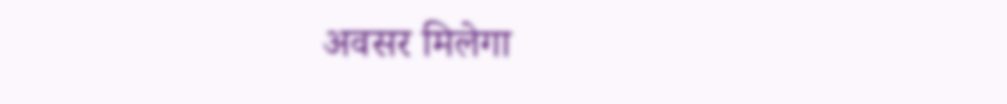अवसर मिलेगा